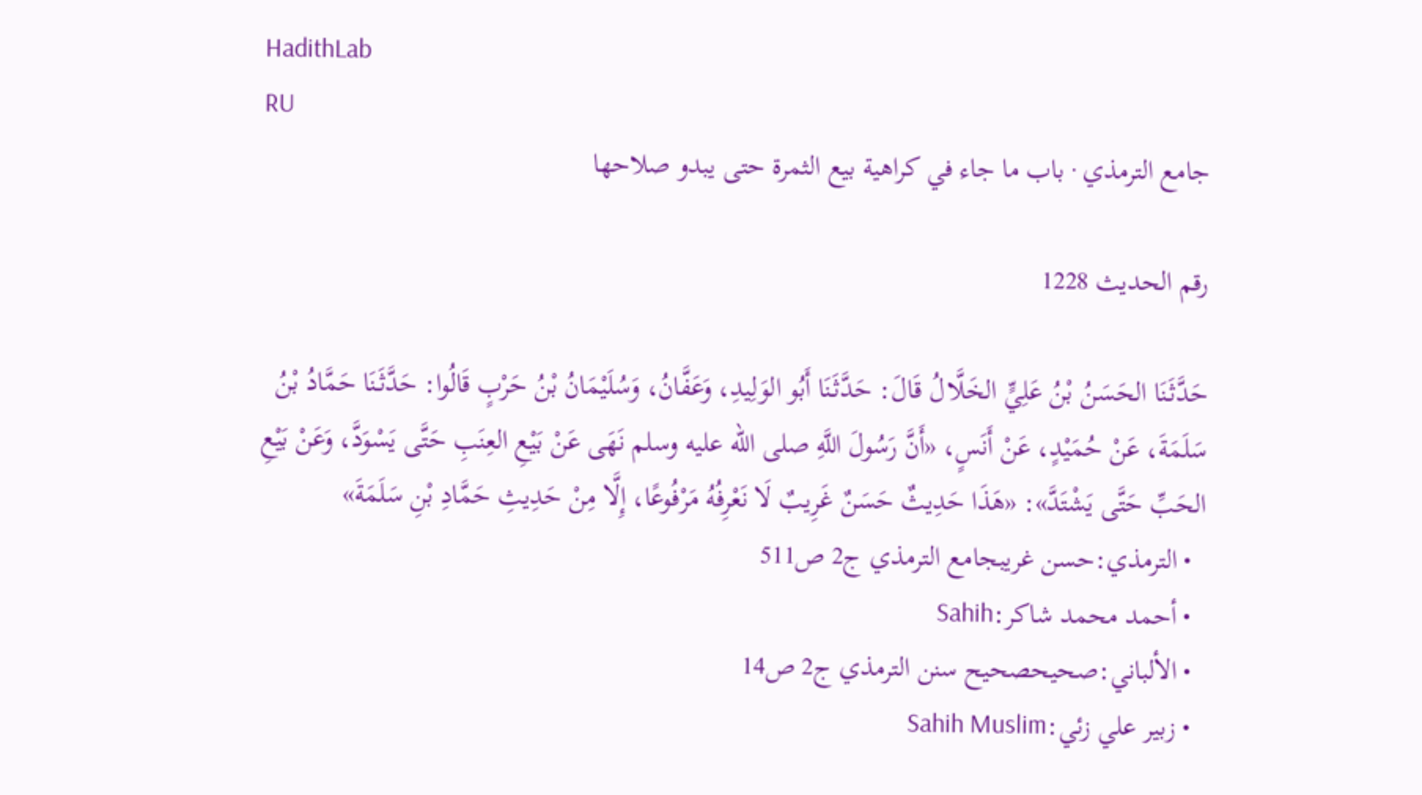HadithLab
RU
جامع الترمذي · باب ما جاء في كراهية بيع الثمرة حتى يبدو صلاحها

رقم الحديث 1228

حَدَّثَنَا الحَسَنُ بْنُ عَلِيٍّ الخَلَّالُ قَالَ: حَدَّثَنَا أَبُو الوَلِيدِ، وَعَفَّانُ، وَسُلَيْمَانُ بْنُ حَرْبٍ قَالُوا: حَدَّثَنَا حَمَّادُ بْنُ سَلَمَةَ، عَنْ حُمَيْدٍ، عَنْ أَنَسٍ، «أَنَّ رَسُولَ اللَّهِ صلى الله عليه وسلم نَهَى عَنْ بَيْعِ العِنَبِ حَتَّى يَسْوَدَّ، وَعَنْ بَيْعِ الحَبِّ حَتَّى يَشْتَدَّ»: «هَذَا حَدِيثٌ حَسَنٌ غَرِيبٌ لَا نَعْرِفُهُ مَرْفُوعًا، إِلَّا مِنْ حَدِيثِ حَمَّادِ بْنِ سَلَمَةَ»
  • الترمذي:حسن غريبجامع الترمذي ج2 ص511
  • أحمد محمد شاكر:Sahih
  • الألباني:صحيحصحيح سنن الترمذي ج2 ص14
  • زبير علي زئي:Sahih Muslim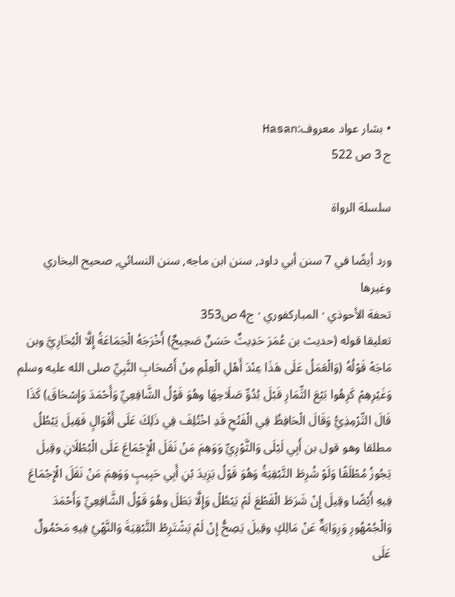• بشار عواد معروف:Hasan
ج 3 ص 522

سلسلة الرواة

ورد أيضًا في 7 سنن أبي داود, سنن ابن ماجه, سنن النسائي, صحيح البخاري وغيرها
تحفة الأحوذي · المباركفوري · ج4 ص353
تعليقا قوله (حديث بن عُمَرَ حَدِيثٌ حَسَنٌ صَحِيحٌ) أَخْرَجَهُ الْجَمَاعَةُ إِلَّا الْبُخَارِيَّ وبن مَاجَهْ قَوْلُهُ (وَالْعَمَلُ عَلَى هَذَا عِنْدَ أَهْلِ الْعِلْمِ مِنْ أَصْحَابِ النَّبِيِّ صلى الله عليه وسلم وَغَيْرِهِمْ كَرِهُوا بَيْعَ الثِّمَارِ قَبْلَ بُدُوِّ صَلَاحِهَا وهُوَ قَوْلُ الشَّافِعِيِّ وَأَحْمَدَ وَإِسْحَاقَ) كَذَا قَالَ التِّرْمِذِيُّ وَقَالَ الْحَافِظُ فِي الْفَتْحِ قَدِ اخْتُلِفَ فِي ذَلِكَ عَلَى أَقْوَالٍ فَقِيلَ يَبْطُلُ مطلقا وهو قول بن أَبِي لَيْلَى وَالثَّوْرِيِّ وَوَهِمَ مَنْ نَقَلَ الْإِجْمَاعَ عَلَى الْبُطْلَانِ وقِيلَ يَجُوزُ مُطْلَقًا وَلَوْ شُرِطَ التَّبْقِيَةُ وَهُوَ قَوْلُ يَزِيدَ بْنِ أَبِي حَبِيبٍ وَوَهِمَ مَنْ نَقَلَ الْإِجْمَاعَ فِيهِ أَيْضًا وقِيلَ إِنْ شَرَطَ الْقَطْعَ لَمْ يَبْطُلْ وَإِلَّا بَطَلَ وهُوَ قَوْلُ الشَّافِعِيِّ وَأَحْمَدَ وَالْجُمْهُورِ وَرِوَايَةٌ عَنْ مَالِكٍ وقِيلَ يَصِحُّ إِنْ لَمْ يَشْتَرِطْ التَّبْقِيَةَ وَالنَّهْيُ فِيهِ مَحْمُولٌ عَلَى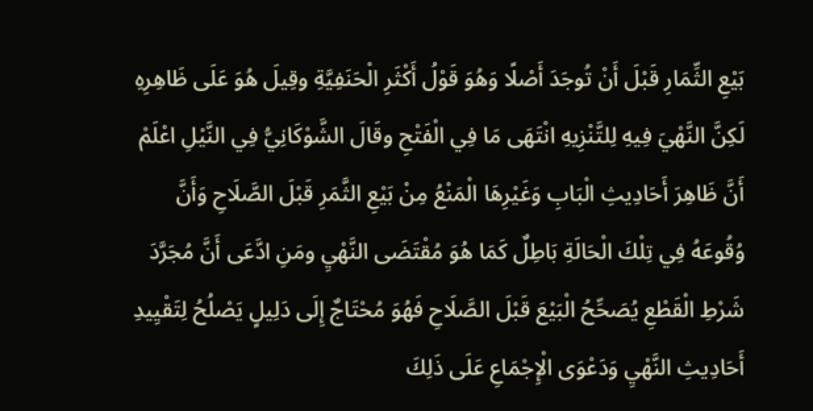بَيْعِ الثِّمَارِ قَبْلَ أَنْ تُوجَدَ أَصْلًا وَهُوَ قَوْلُ أَكْثَرِ الْحَنَفِيَّةِ وقِيلَ هُوَ عَلَى ظَاهِرِهِ لَكِنَّ النَّهْيَ فِيهِ لِلتَّنْزِيهِ انْتَهَى مَا فِي الْفَتْحِ وقَالَ الشَّوْكَانِيُّ فِي النَّيْلِ اعْلَمْ أَنَّ ظَاهِرَ أَحَادِيثِ الْبَابِ وَغَيْرِهَا الْمَنْعُ مِنْ بَيْعِ الثَّمَرِ قَبْلَ الصَّلَاحِ وَأَنَّ وُقُوعَهُ فِي تِلْكَ الْحَالَةِ بَاطِلٌ كَمَا هُوَ مُقْتَضَى النَّهْيِ ومَنِ ادَّعَى أَنَّ مُجَرَّدَ شَرْطِ الْقَطْعِ يُصَحِّحُ الْبَيْعَ قَبْلَ الصَّلَاحِ فَهُوَ مُحْتَاجٌ إِلَى دَلِيلٍ يَصْلُحُ لِتَقْيِيدِ أَحَادِيثِ النَّهْيِ وَدَعْوَى الْإِجْمَاعِ عَلَى ذَلِكَ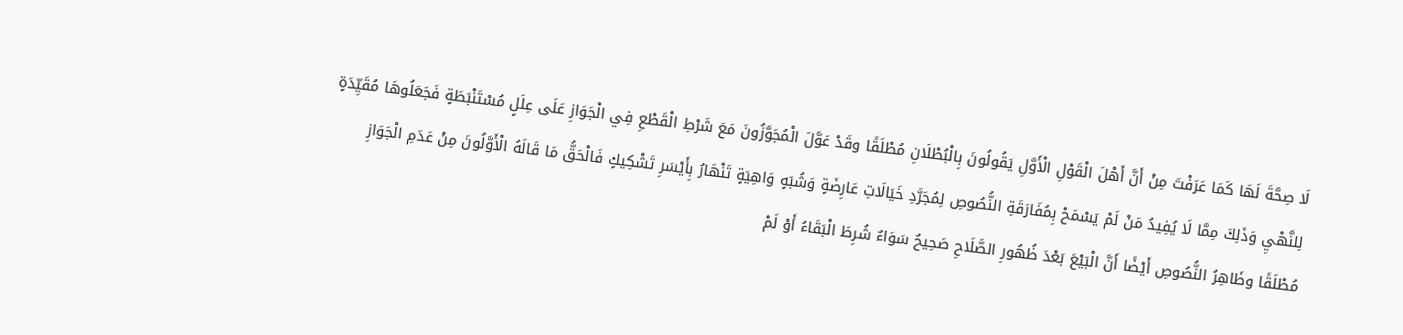لَا صِحَّةَ لَهَا كَمَا عَرَفْتَ مِنْ أَنَّ أَهْلَ الْقَوْلِ الْأَوَّلِ يَقُولُونَ بِالْبُطْلَانِ مُطْلَقًا وقَدْ عَوَّلَ الْمُجَوَّزُونَ مَعَ شَرْطِ الْقَطْعِ فِي الْجَوَازِ عَلَى عِلَلٍ مُسْتَنْبَطَةٍ فَجَعَلُوهَا مُقَيِّدَةٍ لِلنَّهْيِ وَذَلِكَ مِمَّا لَا يُفِيدُ مَنْ لَمْ يَسْمَحْ بِمُفَارَقَةِ النُّصُوصِ لِمُجَرَّدِ خَيَالَاتِ عَارِضَةٍ وَشُبَهٍ وَاهِيَةٍ تَنْهَارُ بِأَيْسَرِ تَشْكِيكٍ فَالْحَقُّ مَا قَالَهُ الْأَوَّلُونَ مِنْ عَدَمِ الْجَوَازِ مُطْلَقًا وظَاهِرُ النُّصُوصِ أَيْضًا أَنَّ الْبَيْعَ بَعْدَ ظُهُورِ الصَّلَاحِ صَحِيحٌ سَوَاءٌ شُرِطَ الْبَقَاءُ أَوْ لَمْ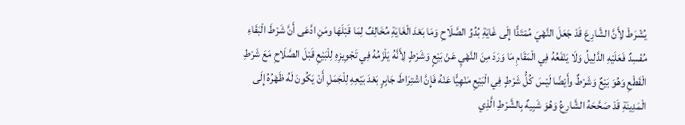يُشْرَطْ لِأَنَّ الشَّارِعَ قَدْ جَعَلَ النَّهْيَ مُمْتَدًّا إِلَى غَايَةِ بُدُوِّ الصَّلَاحِ وَمَا بَعْدَ الْغَايَةِ مُخَالِفٌ لِمَا قَبْلَهَا ومَنِ ادَّعَى أَنَّ شَرْطَ الْبَقَاءِ مُفْسِدٌ فَعَلَيْهِ الدَّلِيلُ وَلَا يَنْفَعُهُ فِي الْمَقَامِ مَا وَرَدَ مِنَ النَّهْيِ عَنْ بَيْعٍ وَشَرْطٍ لِأَنَّهُ يَلْزَمُهُ فِي تَجْوِيزِهِ لِلْبَيْعِ قَبْلَ الصَّلَاحِ مَعَ شَرْطِ الْقَطْعِ وَهُوَ بَيْعٌ وَشَرْطٌ وأَيْضًا لَيْسَ كُلُّ شَرْطٍ فِي الْبَيْعِ مَنْهِيًّا عَنْهُ فَإِنَّ اشْتِرَاطَ جَابِرٍ بَعْدَ بَيْعِهِ لِلْجَمَلِ أَنْ يَكُونَ لَهُ ظَهْرُهُ إِلَى الْمَدِينَةِ قَدْ صَحَّحَهُ الشَّارِعُ وَهُوَ شَبِيهٌ بِالشَّرْطِ الَّذِي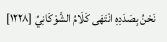نَحْنُ بِصَدَدِهِ انْتَهَى كَلَامُ الشَّوْكَانِيِّ [١٢٢٨]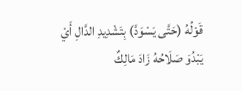قَوْلُهُ (حَتَّى يَسْوَدَّ) بِتَشْدِيدِ الدَّالِ أَيْ يَبْدُوَ صَلَاحُهُ زَادَ مَالِكٌ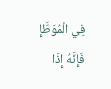فِي الْمُوَطَّإِ فَإِنَّهُ إِذَا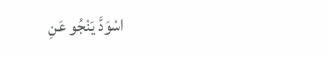اسْوَدَّ يَنْجُو عَنِ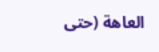العاهة (حتى